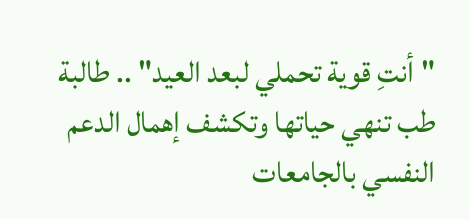"أنتِ قوية تحملي لبعد العيد" .. طالبة طب تنهي حياتها وتكشف إهمال الدعم النفسي بالجامعات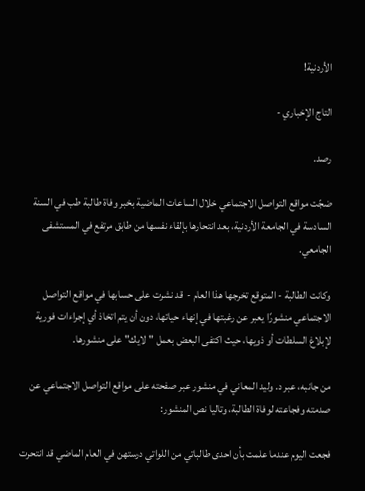الأردنية!

التاج الإخباري -

رصد.

ضجّت مواقع التواصل الاجتماعي خلال الساعات الماضية بخبر وفاة طالبة طب في السنة السادسة في الجامعة الأردنية، بعد انتحارها بإلقاء نفسها من طابق مرتفع في المستشفى الجامعي.

وكانت الطالبة - المتوقع تخرجها هذا العام -  قد نشرت على حسابها في مواقع التواصل الاجتماعي منشورًا يعبر عن رغبتها في إنهاء حياتها، دون أن يتم اتخاذ أي إجراءات فورية لإبلاغ السلطات أو ذويها، حيث اكتفى البعض بعمل "لايك" على منشورها.

من جانبه، عبر د. وليد المعاني في منشور عبر صفحته على مواقع التواصل الاجتماعي عن صدمته وفجاعته لوفاة الطالبة، وتاليا نص المنشور:

فجعت اليوم عندما علمت بأن احدى طالباتي من اللواتي درستهن في العام الماضي قد انتحرت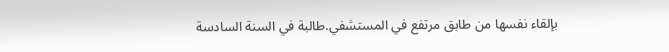بإلقاء نفسها من طابق مرتفع في المستشفي.طالبة في السنة السادسة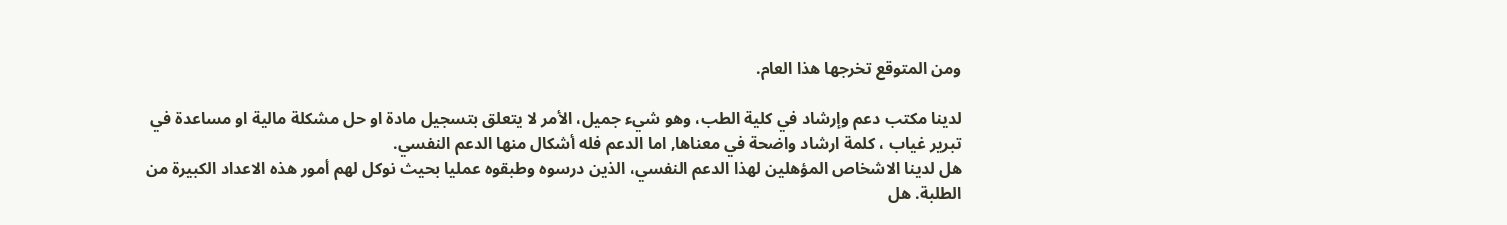ومن المتوقع تخرجها هذا العام.

لدينا مكتب دعم وإرشاد في كلية الطب، وهو شيء جميل، الأمر لا يتعلق بتسجيل مادة او حل مشكلة مالية او مساعدة في تبرير غياب ، كلمة ارشاد واضحة في معناها, اما الدعم فله أشكال منها الدعم النفسي.
هل لدينا الاشخاص المؤهلين لهذا الدعم النفسي، الذين درسوه وطبقوه عمليا بحيث نوكل لهم أمور هذه الاعداد الكبيرة من الطلبة. هل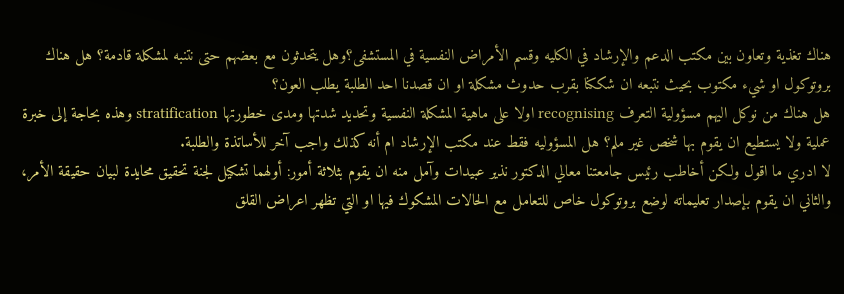هناك تغذية وتعاون بين مكتب الدعم والإرشاد في الكليه وقسم الأمراض النفسية في المستشفى؟وهل يتحدثون مع بعضهم حتى نتنبه لمشكلة قادمة؟ هل هناك بروتوكول او شيء مكتوب بحيث نتبعه ان شككنا بقرب حدوث مشكلة او ان قصدنا احد الطلبة يطلب العون؟
هل هناك من نوكل اليهم مسؤولية التعرف recognising اولا على ماهية المشكلة النفسية وتحديد شدتها ومدى خطورتها stratification وهذه بحاجة إلى خبرة عملية ولا يستطيع ان يقوم بها شخص غير ملم؟ هل المسؤوليه فقط عند مكتب الإرشاد ام أنه كذلك واجب آخر للأساتذة والطلبة.
لا ادري ما اقول ولكن أخاطب رئيس جامعتنا معالي الدكتور نذير عبيدات وآمل منه ان يقوم بثلاثة أمور: أولهما تشكيل لجنة تحقيق محايدة لبيان حقيقة الأمر، والثاني ان يقوم بإصدار تعليماته لوضع بروتوكول خاص للتعامل مع الحالات المشكوك فيها او التي تظهر اعراض القلق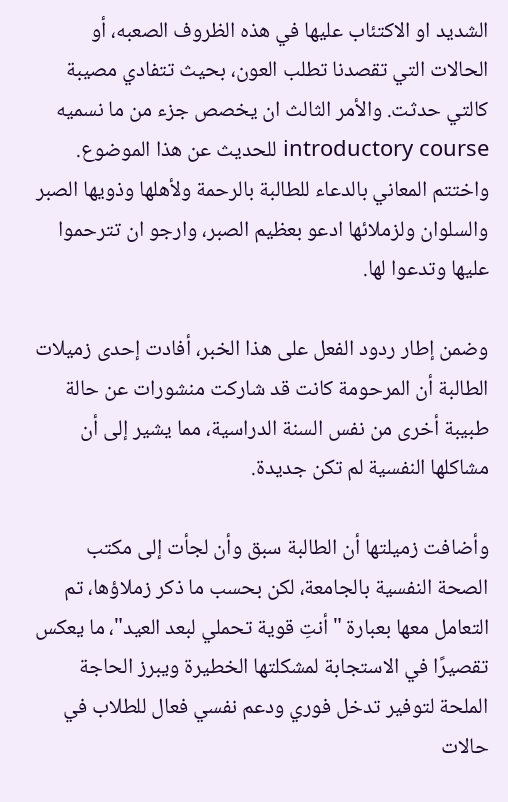الشديد او الاكتئاب عليها في هذه الظروف الصعبه، أو الحالات التي تقصدنا تطلب العون، بحيث تتفادي مصيبة كالتي حدثت. والأمر الثالث ان يخصص جزء من ما نسميه introductory course للحديث عن هذا الموضوع.
واختتم المعاني بالدعاء للطالبة بالرحمة ولأهلها وذويها الصبر والسلوان ولزملائها ادعو بعظيم الصبر، وارجو ان تترحموا عليها وتدعوا لها.

وضمن إطار ردود الفعل على هذا الخبر، أفادت إحدى زميلات الطالبة أن المرحومة كانت قد شاركت منشورات عن حالة طبيبة أخرى من نفس السنة الدراسية، مما يشير إلى أن مشاكلها النفسية لم تكن جديدة.

وأضافت زميلتها أن الطالبة سبق وأن لجأت إلى مكتب الصحة النفسية بالجامعة، لكن بحسب ما ذكر زملاؤها، تم التعامل معها بعبارة "أنتِ قوية تحملي لبعد العيد"، ما يعكس تقصيرًا في الاستجابة لمشكلتها الخطيرة ويبرز الحاجة الملحة لتوفير تدخل فوري ودعم نفسي فعال للطلاب في حالات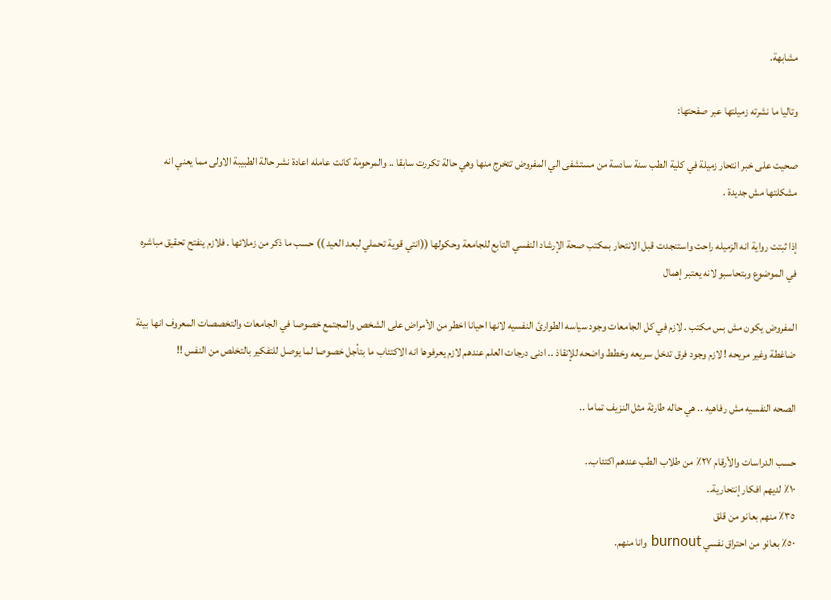مشابهة.

وتاليا ما نشرته زميلتها عبر صفحتها:

صحيت على خبر انتحار زميلة في كلية الطب سنة سادسة من مستشفى الي المفروض تتخرج منها وهي حالة تكررت سابقا .. والمرحومة كانت عامله اعادة نشر حالة الطبيبة الاولى مما يعني انه مشكلتها مش جديدة .

إذا ثبتت رواية انه الزميله راحت واستنجدت قبل الانتحار بمكتب صحة الإرشاد النفسي التابع للجامعة وحكولها ((انتي قوية تحملي لبعد العيد )) حسب ما ذكر من زملائها . فلازم ينفتح تحقيق مباشره في الموضوع وبتحاسبو لانه يعتبر إهمال

المفروض يكون مش بس مكتب . لازم في كل الجامعات وجود سياسه الطوارئ النفسيه لانها احيانا اخطر من الأمراض على الشخص والمجتمع خصوصا في الجامعات والتخصصات المعروف انها بيئة ضاغطة وغير مريحه ! لازم وجود فرق تدخل سريعه وخطط واضحه للإنقاذ .. ادنى درجات العلم عندهم لازم يعرفوها انه الاكتئاب ما بتأجل خصوصا لما يوصل للتفكير بالتخلص من النفس !!

الصحه النفسيه مش رفاهيه .. هي حاله طارئة مثل النزيف تماما ..

حسب الدراسات والأرقام ٢٧٪ من طلاب الطب عندهم اكتئاب..
١٠٪ لديهم افكار إنتحارية..
٣٥٪ منهم بعانو من قلق
٥٠٪ بعانو من احتراق نفسي burnout وانا منهم.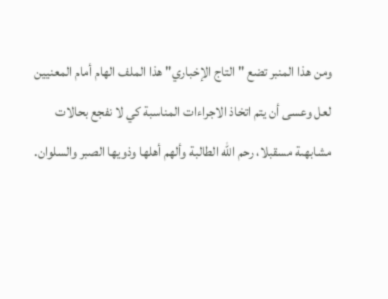ومن هذا المنبر تضع " التاج الإخباري" هذا الملف الهام أمام المعنيين لعل وعسى أن يتم اتخاذ الاجراءات المناسبة كي لا نفجع بحالات مشابهىة مسقبلا، رحم الله الطالبة وألهم أهلها وذويها الصبر والسلوان.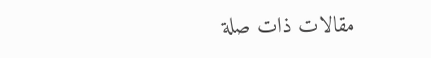مقالات ذات صلة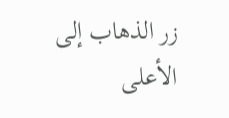زر الذهاب إلى الأعلى